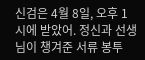신검은 4월 8일, 오후 1시에 받았어. 정신과 선생님이 챙겨준 서류 봉투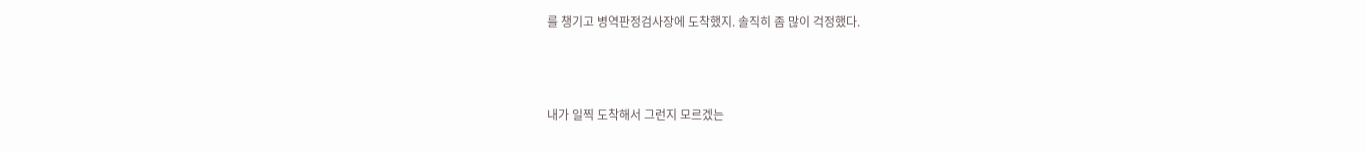를 챙기고 병역판정검사장에 도착했지. 솔직히 좀 많이 걱정했다.



내가 일찍 도착해서 그런지 모르겠는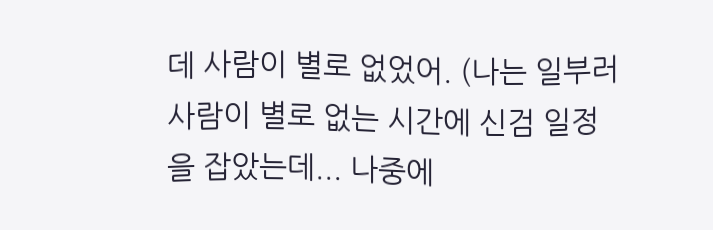데 사람이 별로 없었어. (나는 일부러 사람이 별로 없는 시간에 신검 일정을 잡았는데... 나중에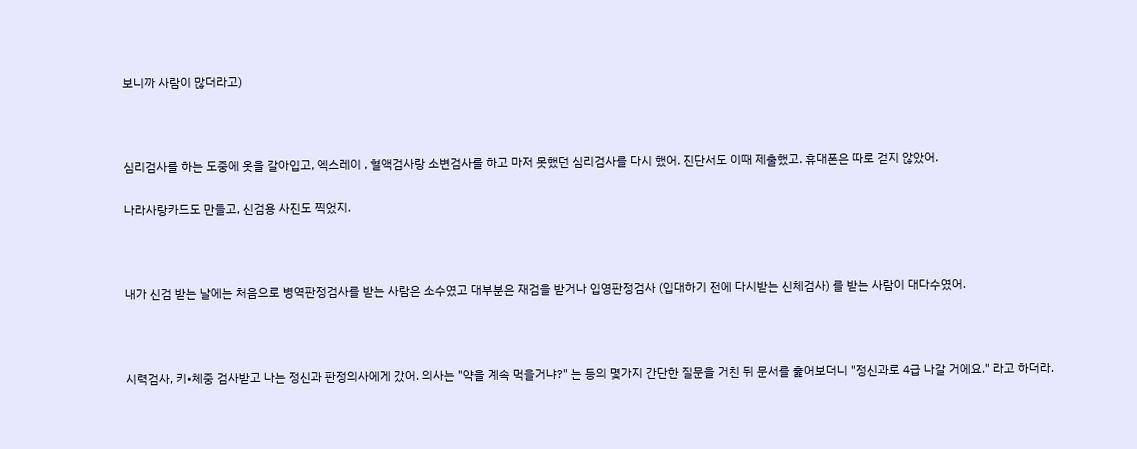보니까 사람이 많더라고)



심리검사를 하는 도중에 옷을 갈아입고, 엑스레이 , 혈액검사랑 소변검사를 하고 마저 못했던 심리검사를 다시 했어. 진단서도 이때 제출했고. 휴대폰은 따로 걷지 않았어.

나라사랑카드도 만들고, 신검용 사진도 찍었지.



내가 신검 받는 날에는 처음으로 병역판정검사를 받는 사람은 소수였고 대부분은 재검을 받거나 입영판정검사 (입대하기 전에 다시받는 신체검사) 를 받는 사람이 대다수였어.



시력검사, 키•체중 검사받고 나는 정신과 판정의사에게 갔어. 의사는 "약을 계속 먹을거냐?" 는 등의 몇가지 간단한 질문을 거친 뒤 문서를 훑어보더니 "정신과로 4급 나갈 거에요." 라고 하더라.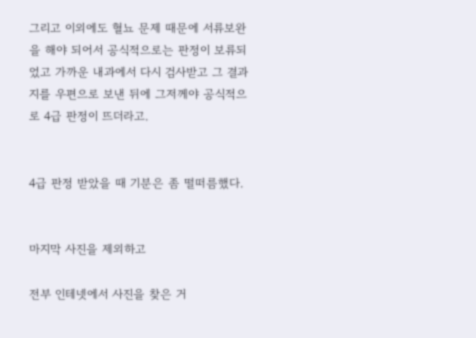그리고 이외에도 혈뇨 문제 때문에 서류보완을 해야 되어서 공식적으로는 판정이 보류되었고 가까운 내과에서 다시 검사받고 그 결과지를 우편으로 보낸 뒤에 그저께야 공식적으로 4급 판정이 뜨더라고.


4급 판정 받았을 때 기분은 좀 떨떠름했다.


마지막 사진을 제외하고

전부 인테넷에서 사진을 찾은 거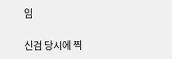임

신검 당시에 찍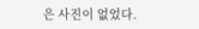은 사진이 없었다.